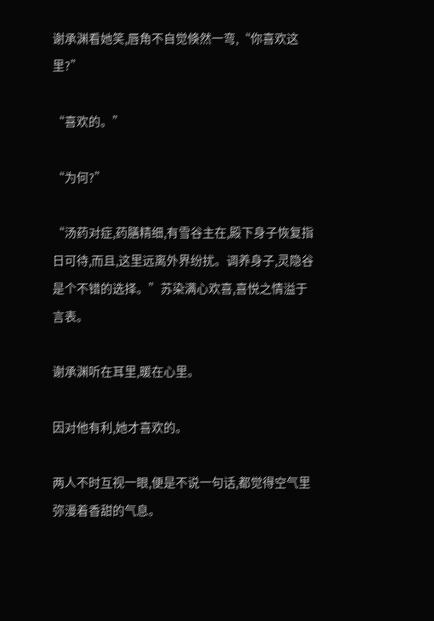谢承渊看她笑,唇角不自觉倏然一弯,“你喜欢这里?”

“喜欢的。”

“为何?”

“汤药对症,药膳精细,有雪谷主在,殿下身子恢复指日可待,而且,这里远离外界纷扰。调养身子,灵隐谷是个不错的选择。”苏染满心欢喜,喜悦之情溢于言表。

谢承渊听在耳里,暖在心里。

因对他有利,她才喜欢的。

两人不时互视一眼,便是不说一句话,都觉得空气里弥漫着香甜的气息。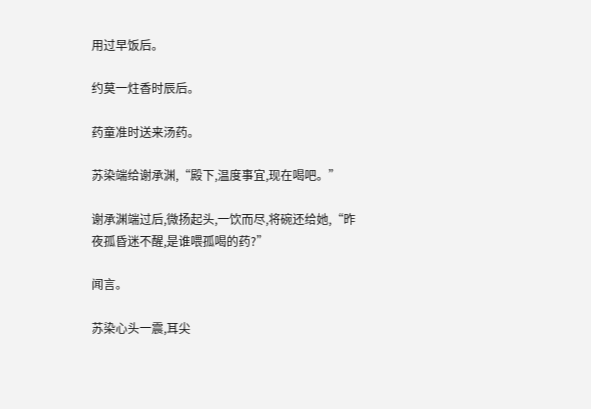用过早饭后。

约莫一炷香时辰后。

药童准时送来汤药。

苏染端给谢承渊,“殿下,温度事宜,现在喝吧。”

谢承渊端过后,微扬起头,一饮而尽,将碗还给她,“昨夜孤昏迷不醒,是谁喂孤喝的药?”

闻言。

苏染心头一震,耳尖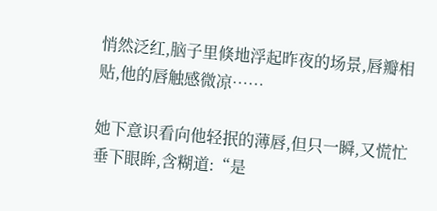悄然泛红,脑子里倏地浮起昨夜的场景,唇瓣相贴,他的唇触感微凉……

她下意识看向他轻抿的薄唇,但只一瞬,又慌忙垂下眼眸,含糊道:“是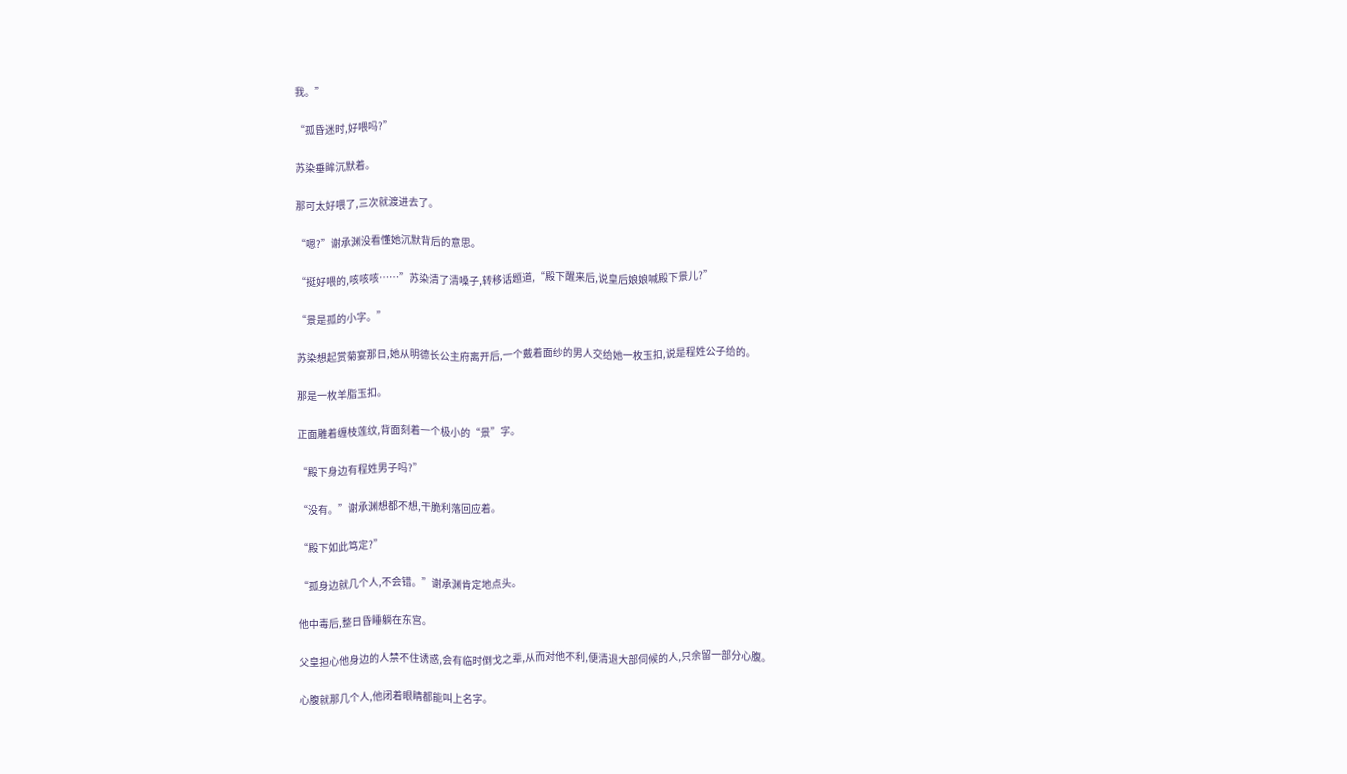我。”

“孤昏迷时,好喂吗?”

苏染垂眸沉默着。

那可太好喂了,三次就渡进去了。

“嗯?”谢承渊没看懂她沉默背后的意思。

“挺好喂的,咳咳咳……”苏染清了清嗓子,转移话题道,“殿下醒来后,说皇后娘娘喊殿下景儿?”

“景是孤的小字。”

苏染想起赏菊宴那日,她从明德长公主府离开后,一个戴着面纱的男人交给她一枚玉扣,说是程姓公子给的。

那是一枚羊脂玉扣。

正面雕着缠枝莲纹,背面刻着一个极小的“景”字。

“殿下身边有程姓男子吗?”

“没有。”谢承渊想都不想,干脆利落回应着。

“殿下如此笃定?”

“孤身边就几个人,不会错。”谢承渊肯定地点头。

他中毒后,整日昏睡躺在东宫。

父皇担心他身边的人禁不住诱惑,会有临时倒戈之辈,从而对他不利,便清退大部伺候的人,只余留一部分心腹。

心腹就那几个人,他闭着眼睛都能叫上名字。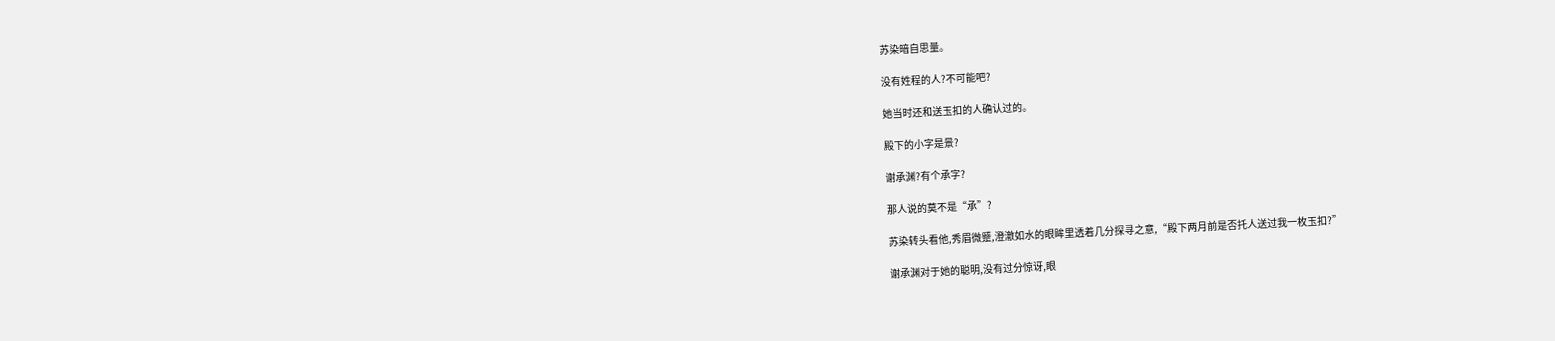苏染暗自思量。

没有姓程的人?不可能吧?

她当时还和送玉扣的人确认过的。

殿下的小字是景?

谢承渊?有个承字?

那人说的莫不是“承”?

苏染转头看他,秀眉微蹙,澄澈如水的眼眸里透着几分探寻之意,“殿下两月前是否托人送过我一枚玉扣?”

谢承渊对于她的聪明,没有过分惊讶,眼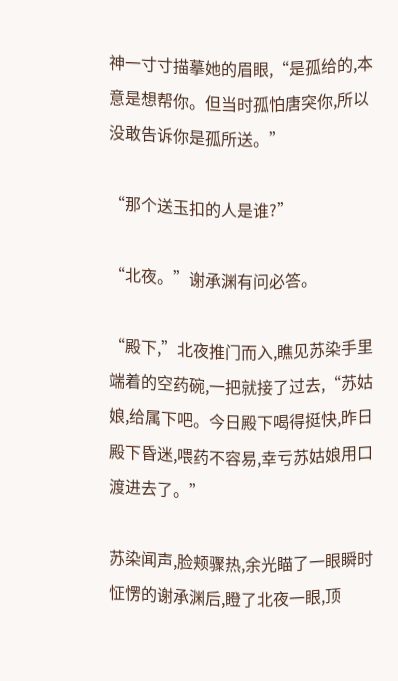神一寸寸描摹她的眉眼,“是孤给的,本意是想帮你。但当时孤怕唐突你,所以没敢告诉你是孤所送。”

“那个送玉扣的人是谁?”

“北夜。”谢承渊有问必答。

“殿下,”北夜推门而入,瞧见苏染手里端着的空药碗,一把就接了过去,“苏姑娘,给属下吧。今日殿下喝得挺快,昨日殿下昏迷,喂药不容易,幸亏苏姑娘用口渡进去了。”

苏染闻声,脸颊骤热,余光瞄了一眼瞬时怔愣的谢承渊后,瞪了北夜一眼,顶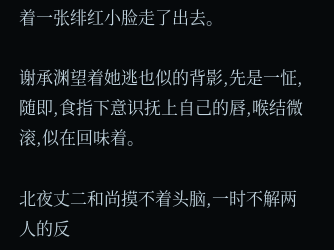着一张绯红小脸走了出去。

谢承渊望着她逃也似的背影,先是一怔,随即,食指下意识抚上自己的唇,喉结微滚,似在回味着。

北夜丈二和尚摸不着头脑,一时不解两人的反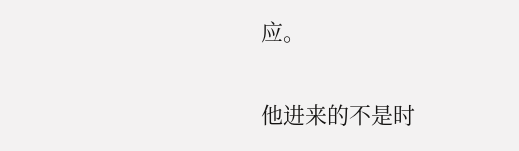应。

他进来的不是时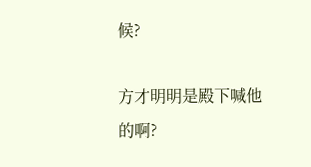候?

方才明明是殿下喊他的啊?